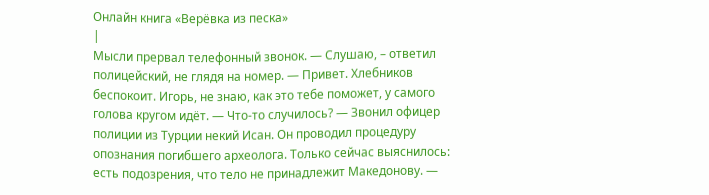Онлайн книга «Верёвка из песка»
|
Мысли прервал телефонный звонок. — Слушаю, – ответил полицейский, не глядя на номер. — Привет. Хлебников беспокоит. Игорь, не знаю, как это тебе поможет, у самого голова кругом идёт. — Что-то случилось? — Звонил офицер полиции из Турции некий Исан. Он проводил процедуру опознания погибшего археолога. Только сейчас выяснилось: есть подозрения, что тело не принадлежит Македонову. —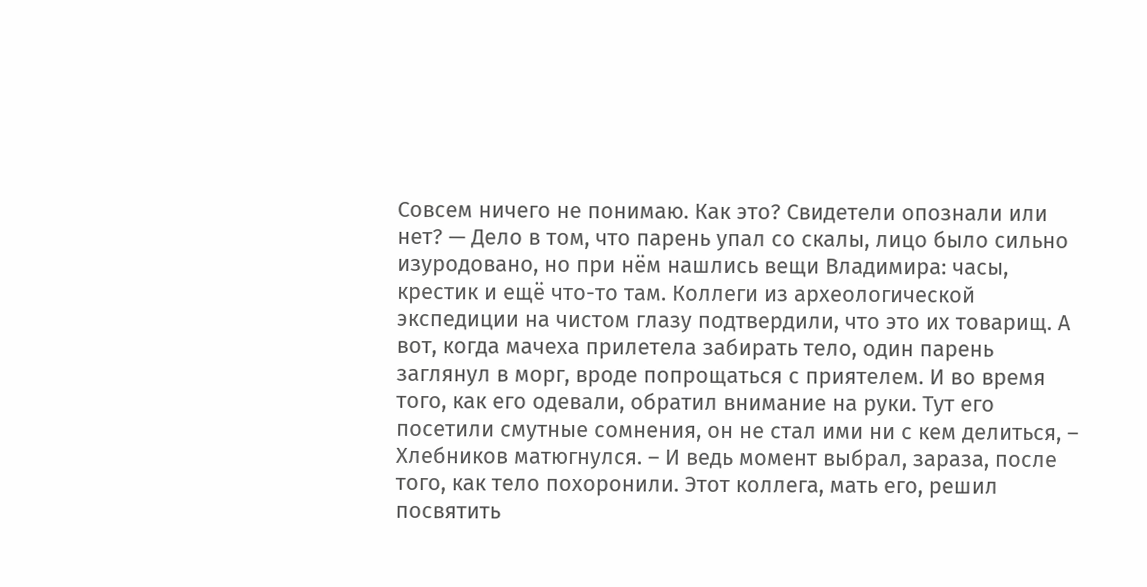Совсем ничего не понимаю. Как это? Свидетели опознали или нет? — Дело в том, что парень упал со скалы, лицо было сильно изуродовано, но при нём нашлись вещи Владимира: часы, крестик и ещё что-то там. Коллеги из археологической экспедиции на чистом глазу подтвердили, что это их товарищ. А вот, когда мачеха прилетела забирать тело, один парень заглянул в морг, вроде попрощаться с приятелем. И во время того, как его одевали, обратил внимание на руки. Тут его посетили смутные сомнения, он не стал ими ни с кем делиться, – Хлебников матюгнулся. – И ведь момент выбрал, зараза, после того, как тело похоронили. Этот коллега, мать его, решил посвятить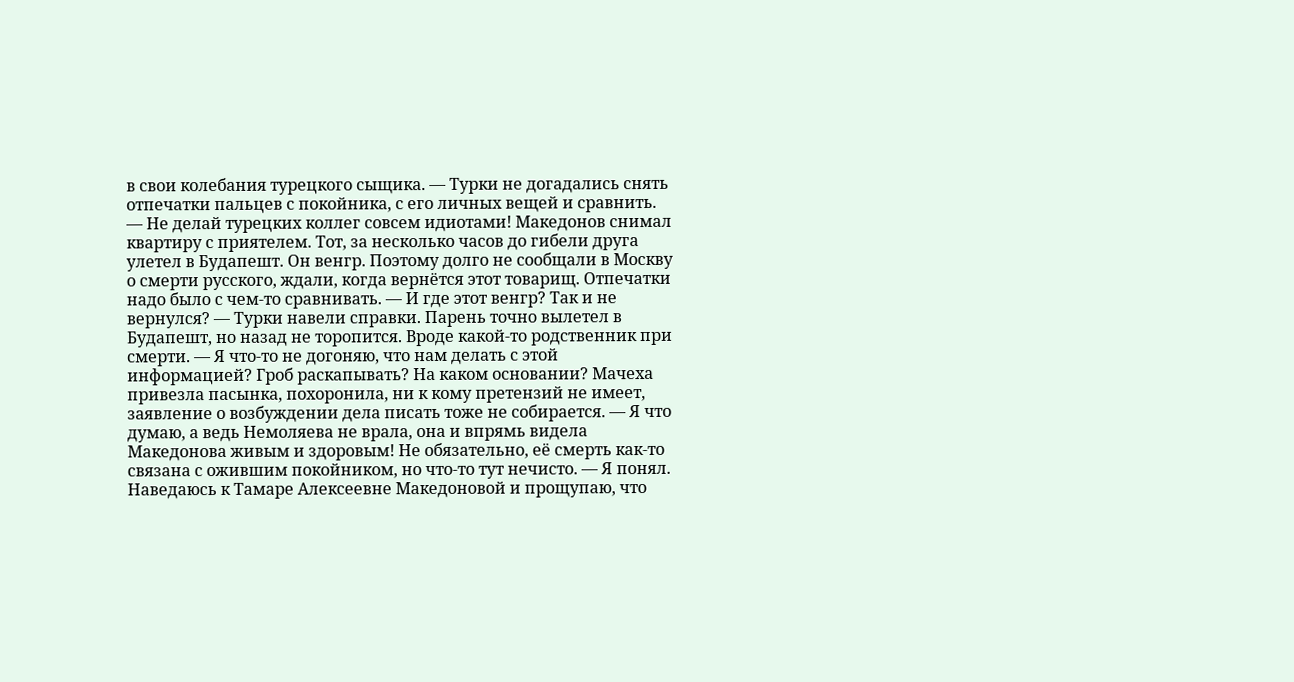в свои колебания турецкого сыщика. — Турки не догадались снять отпечатки пальцев с покойника, с его личных вещей и сравнить. — Не делай турецких коллег совсем идиотами! Македонов снимал квартиру с приятелем. Тот, за несколько часов до гибели друга улетел в Будапешт. Он венгр. Поэтому долго не сообщали в Москву о смерти русского, ждали, когда вернётся этот товарищ. Отпечатки надо было с чем-то сравнивать. — И где этот венгр? Так и не вернулся? — Турки навели справки. Парень точно вылетел в Будапешт, но назад не торопится. Вроде какой-то родственник при смерти. — Я что-то не догоняю, что нам делать с этой информацией? Гроб раскапывать? На каком основании? Мачеха привезла пасынка, похоронила, ни к кому претензий не имеет, заявление о возбуждении дела писать тоже не собирается. — Я что думаю, а ведь Немоляева не врала, она и впрямь видела Македонова живым и здоровым! Не обязательно, её смерть как-то связана с ожившим покойником, но что-то тут нечисто. — Я понял. Наведаюсь к Тамаре Алексеевне Македоновой и прощупаю, что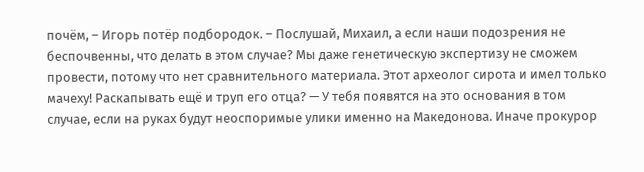почём, – Игорь потёр подбородок. – Послушай, Михаил, а если наши подозрения не беспочвенны, что делать в этом случае? Мы даже генетическую экспертизу не сможем провести, потому что нет сравнительного материала. Этот археолог сирота и имел только мачеху! Раскапывать ещё и труп его отца? — У тебя появятся на это основания в том случае, если на руках будут неоспоримые улики именно на Македонова. Иначе прокурор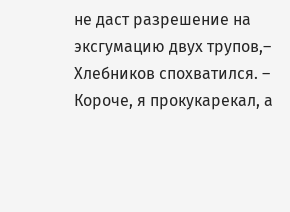не даст разрешение на эксгумацию двух трупов,– Хлебников спохватился. – Короче, я прокукарекал, а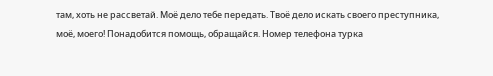там, хоть не рассветай. Моё дело тебе передать. Твоё дело искать своего преступника, моё, моего! Понадобится помощь, обращайся. Номер телефона турка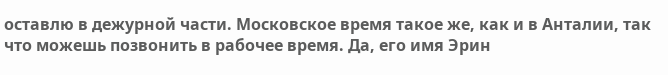оставлю в дежурной части. Московское время такое же, как и в Анталии, так что можешь позвонить в рабочее время. Да, его имя Эрин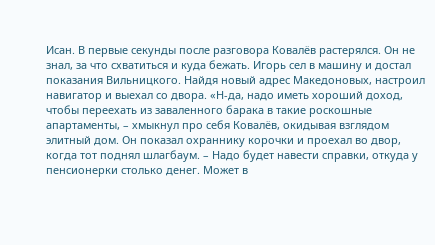Исан. В первые секунды после разговора Ковалёв растерялся. Он не знал, за что схватиться и куда бежать. Игорь сел в машину и достал показания Вильницкого. Найдя новый адрес Македоновых, настроил навигатор и выехал со двора. «Н-да, надо иметь хороший доход, чтобы переехать из заваленного барака в такие роскошные апартаменты, – хмыкнул про себя Ковалёв, окидывая взглядом элитный дом. Он показал охраннику корочки и проехал во двор, когда тот поднял шлагбаум. – Надо будет навести справки, откуда у пенсионерки столько денег. Может в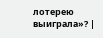лотерею выиграла»? |